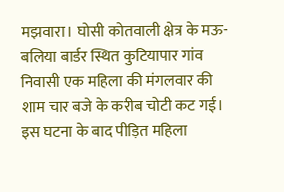मझवारा। घोसी कोतवाली क्षेत्र के मऊ-बलिया बार्डर स्थित कुटियापार गांव निवासी एक महिला की मंगलवार की शाम चार बजे के करीब चोटी कट गई। इस घटना के बाद पीड़ित महिला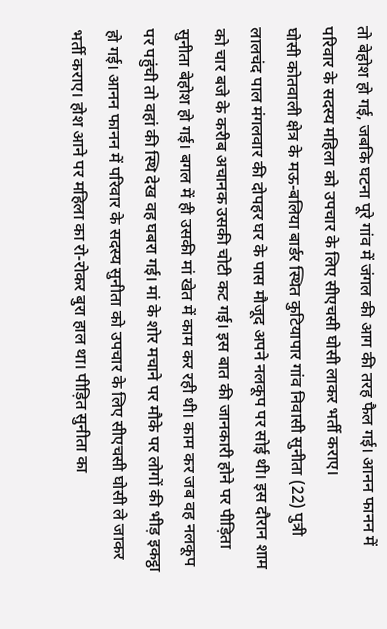तो बेहोश हो गई, जबकि घटना पूरे गांव में जंगल की आग की तरह फैल गई। आनन फानन में परिवार के सदस्य महिला को उपचार के लिए सीएचसी घोसी लाकर भर्ती कराए।
घोसी कोतवाली क्षेत्र के मऊ-बलिया बार्डर स्थित कुटियापार गांव निवासी सुनीता (22) पुत्री लालचंद पाल मंगलवार की दोपहर घर के पास मौजूद अपने नलकूप पर सोई थी। इस दौरान शाम को चार बजे के करीब अचानक उसकी चोटी कट गई। इस बात की जानकारी होने पर पीड़िता सुनीता बेहोश हो गई। बगल में ही उसकी मां खेत में काम कर रही थी। काम कर जब वह नलकूप पर पहुंची तो वहां की स्थि देख वह घबरा गई। मां के शोर मचाने पर मौके पर लोगों की भीड़ इकट्ठा हो गई। आनन फानन में परिवार के सदस्य सुनीता को उपचार के लिए सीएचसी घोसी ले जाकर भर्ती कराए। होश आने पर महिला का रो-रोकर बुरा हाल था। पीड़ित सुनीता का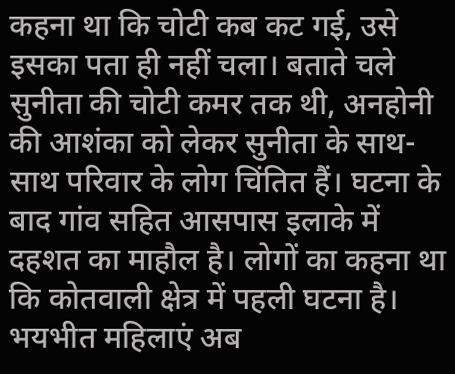कहना था कि चोटी कब कट गई, उसे इसका पता ही नहीं चला। बताते चले सुनीता की चोटी कमर तक थी, अनहोनी की आशंका को लेकर सुनीता के साथ-साथ परिवार के लोग चिंतित हैं। घटना के बाद गांव सहित आसपास इलाके में दहशत का माहौल है। लोगों का कहना था कि कोतवाली क्षेत्र में पहली घटना है। भयभीत महिलाएं अब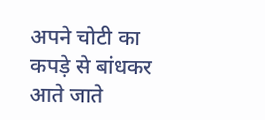अपने चोटी का कपड़े से बांधकर आते जाते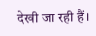देखी जा रही हैं।